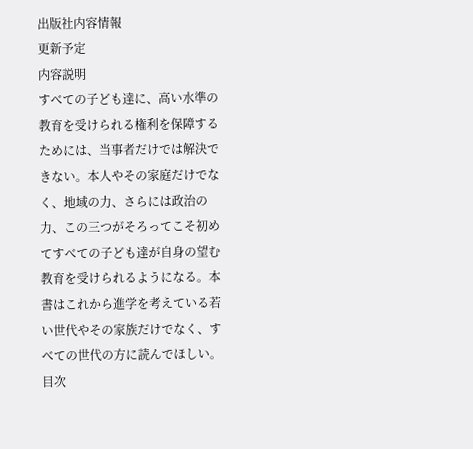出版社内容情報
更新予定
内容説明
すべての子ども達に、高い水準の教育を受けられる権利を保障するためには、当事者だけでは解決できない。本人やその家庭だけでなく、地域の力、さらには政治の力、この三つがそろってこそ初めてすべての子ども達が自身の望む教育を受けられるようになる。本書はこれから進学を考えている若い世代やその家族だけでなく、すべての世代の方に読んでほしい。
目次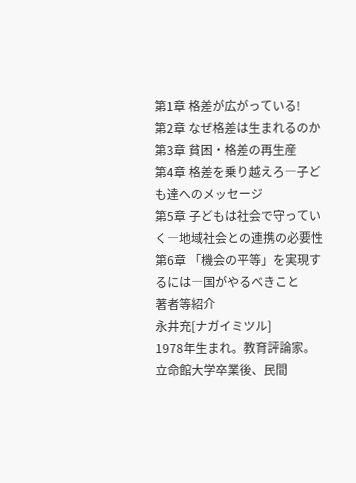第1章 格差が広がっている!
第2章 なぜ格差は生まれるのか
第3章 貧困・格差の再生産
第4章 格差を乗り越えろ―子ども達へのメッセージ
第5章 子どもは社会で守っていく―地域社会との連携の必要性
第6章 「機会の平等」を実現するには―国がやるべきこと
著者等紹介
永井充[ナガイミツル]
1978年生まれ。教育評論家。立命館大学卒業後、民間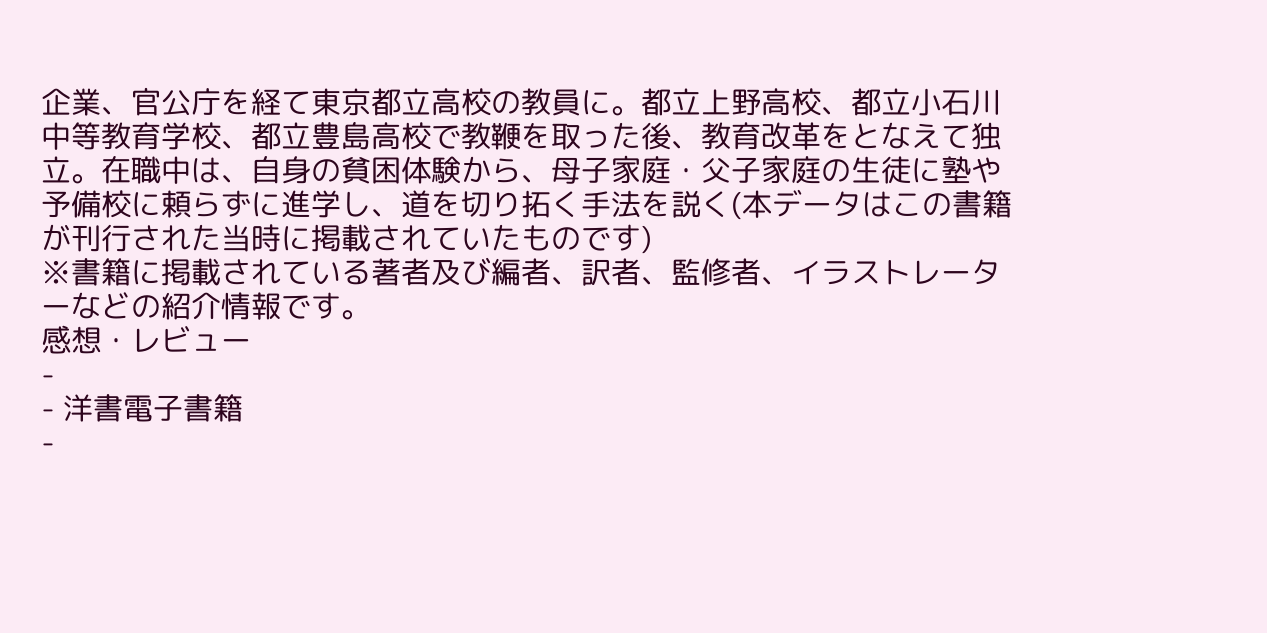企業、官公庁を経て東京都立高校の教員に。都立上野高校、都立小石川中等教育学校、都立豊島高校で教鞭を取った後、教育改革をとなえて独立。在職中は、自身の貧困体験から、母子家庭・父子家庭の生徒に塾や予備校に頼らずに進学し、道を切り拓く手法を説く(本データはこの書籍が刊行された当時に掲載されていたものです)
※書籍に掲載されている著者及び編者、訳者、監修者、イラストレーターなどの紹介情報です。
感想・レビュー
-
- 洋書電子書籍
-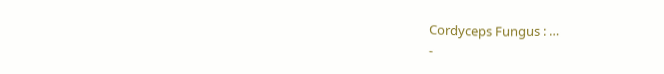Cordyceps Fungus : …
-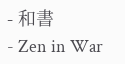- 和書
- Zen in War